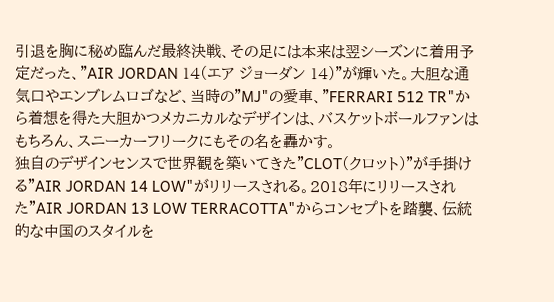引退を胸に秘め臨んだ最終決戦、その足には本来は翌シーズンに着用予定だった、"AIR JORDAN 14(エア ジョーダン 14)"が輝いた。大胆な通気口やエンブレムロゴなど、当時の"MJ"の愛車、"FERRARI 512 TR"から着想を得た大胆かつメカニカルなデザインは、バスケットボールファンはもちろん、スニーカーフリークにもその名を轟かす。
独自のデザインセンスで世界観を築いてきた"CLOT(クロット)"が手掛ける"AIR JORDAN 14 LOW"がリリースされる。2018年にリリースされた"AIR JORDAN 13 LOW TERRACOTTA"からコンセプトを踏襲、伝統的な中国のスタイルを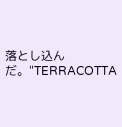落とし込んだ。"TERRACOTTA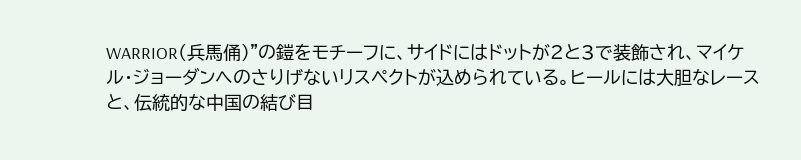WARRIOR(兵馬俑)"の鎧をモチーフに、サイドにはドットが2と3で装飾され、マイケル・ジョーダンへのさりげないリスペクトが込められている。ヒールには大胆なレースと、伝統的な中国の結び目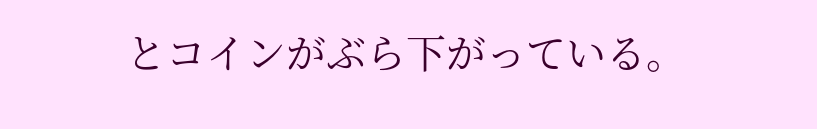とコインがぶら下がっている。